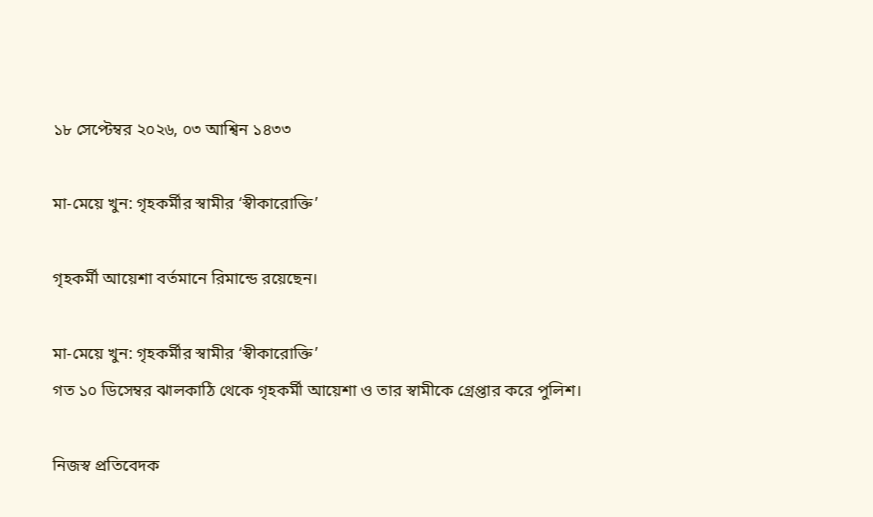১৮ সেপ্টেম্বর ২০২৬, ০৩ আশ্বিন ১৪৩৩

মা-মেয়ে খুন: গৃহকর্মীর স্বামীর ‘স্বীকারোক্তি’

গৃহকর্মী আয়েশা বর্তমানে রিমান্ডে রয়েছেন।

মা-মেয়ে খুন: গৃহকর্মীর স্বামীর ‘স্বীকারোক্তি’
গত ১০ ডিসেম্বর ঝালকাঠি থেকে গৃহকর্মী আয়েশা ও তার স্বামীকে গ্রেপ্তার করে পুলিশ।

নিজস্ব প্রতিবেদক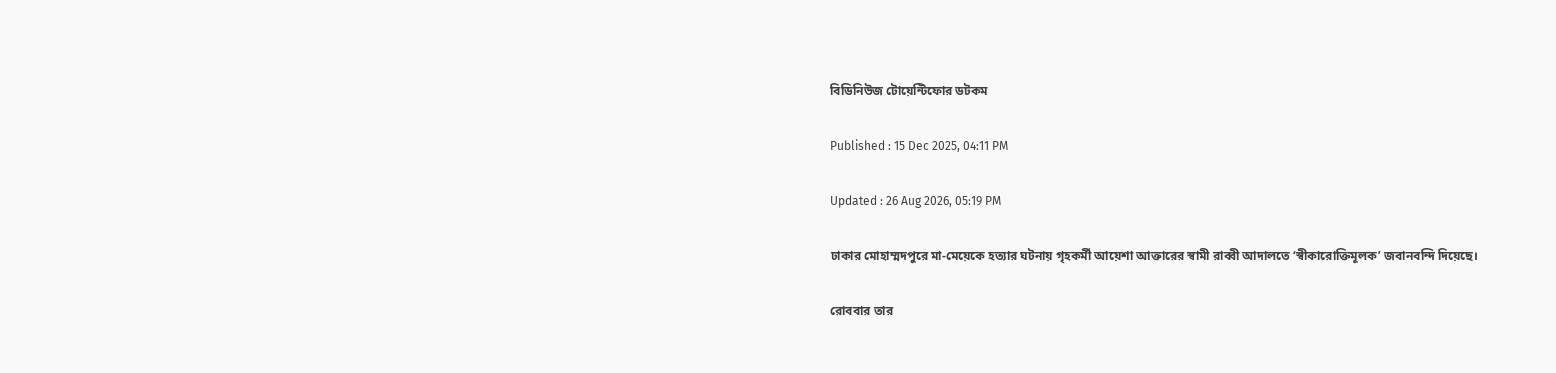বিডিনিউজ টোয়েন্টিফোর ডটকম

Published : 15 Dec 2025, 04:11 PM

Updated : 26 Aug 2026, 05:19 PM

ঢাকার মোহাম্মদপুরে মা-মেয়েকে হত্যার ঘটনায় গৃহকর্মী আয়েশা আক্তারের স্বামী রাব্বী আদালতে ‘স্বীকারোক্তিমূলক’ জবানবন্দি দিয়েছে।

রোববার তার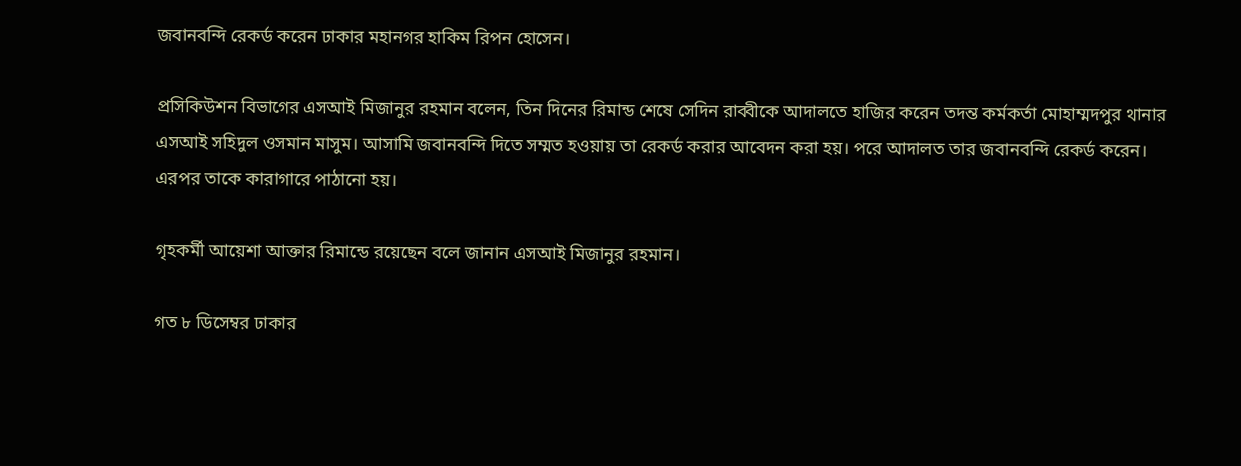জবানবন্দি রেকর্ড করেন ঢাকার মহানগর হাকিম রিপন হোসেন।

প্রসিকিউশন বিভাগের এসআই মিজানুর রহমান বলেন, তিন দিনের রিমান্ড শেষে সেদিন রাব্বীকে আদালতে হাজির করেন তদন্ত কর্মকর্তা মোহাম্মদপুর থানার এসআই সহিদুল ওসমান মাসুম। আসামি জবানবন্দি দিতে সম্মত হওয়ায় তা রেকর্ড করার আবেদন করা হয়। পরে আদালত তার জবানবন্দি রেকর্ড করেন। এরপর তাকে কারাগারে পাঠানো হয়।

গৃহকর্মী আয়েশা আক্তার রিমান্ডে রয়েছেন বলে জানান এসআই মিজানুর রহমান।

গত ৮ ডিসেম্বর ঢাকার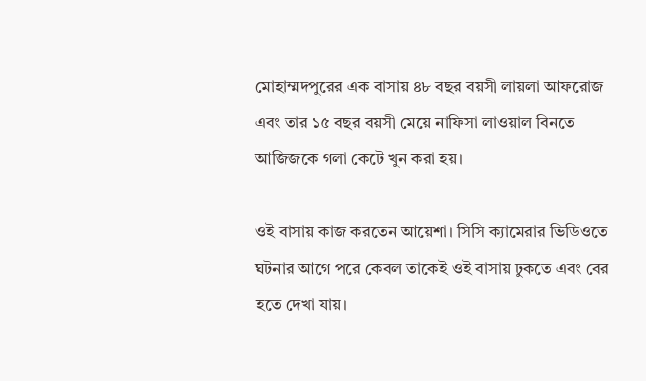মোহাম্মদপুরের এক বাসায় ৪৮ বছর বয়সী লায়লা আফরোজ এবং তার ১৫ বছর বয়সী মেয়ে নাফিসা লাওয়াল বিনতে আজিজকে গলা কেটে খুন করা হয়।

ওই বাসায় কাজ করতেন আয়েশা। সিসি ক্যামেরার ভিডিওতে ঘটনার আগে পরে কেবল তাকেই ওই বাসায় ঢুকতে এবং বের হতে দেখা যায়।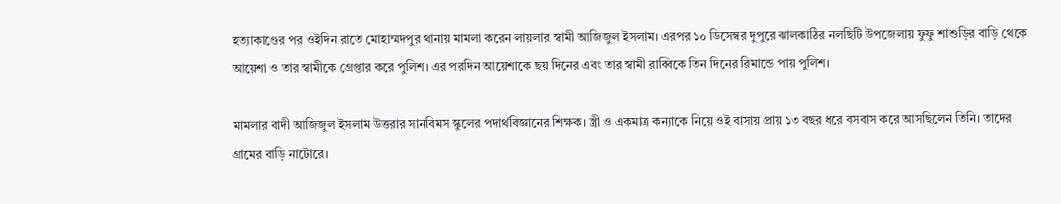হত্যাকাণ্ডের পর ওইদিন রাতে মোহাম্মদপুর থানায় মামলা করেন লায়লার স্বামী আজিজুল ইসলাম। এরপর ১০ ডিসেম্বর দুপুরে ঝালকাঠির নলছিটি উপজেলায় ফুফু শাশুড়ির বাড়ি থেকে আয়েশা ও তার স্বামীকে গ্রেপ্তার করে পুলিশ। এর পরদিন আয়েশাকে ছয় দিনের এবং তার স্বামী রাব্বিকে তিন দিনের রিমান্ডে পায় পুলিশ।

মামলার বাদী আজিজুল ইসলাম উত্তরার সানবিমস স্কুলের পদার্থবিজ্ঞানের শিক্ষক। স্ত্রী ও একমাত্র কন্যাকে নিয়ে ওই বাসায় প্রায় ১৩ বছর ধরে বসবাস করে আসছিলেন তিনি। তাদের গ্রামের বাড়ি নাটোরে।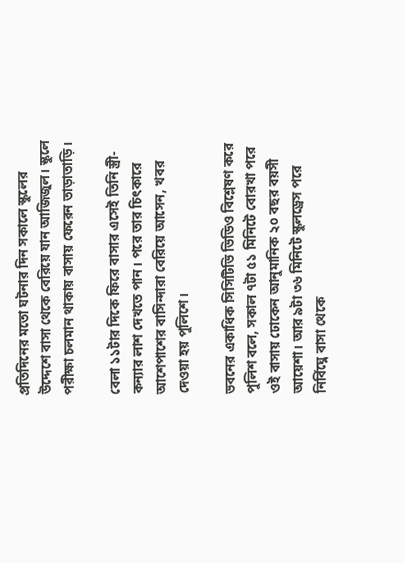প্রতিদিনের মতো ঘটনার দিন সকালে স্কুলের উদ্দেশে বাসা থেকে বেরিয়ে যান আজিজুল। স্কুলে পরীক্ষা চলমান থাকায় বাসায় ফেরেন তাড়াতাড়ি।

বেলা ১১টার দিকে ফিরে বাসার এসেই তিনি স্ত্রী-কন্যার লাশ দেখতে পান। পরে তার চিৎকারে আশেপাশের বাসিন্দারা বেরিয়ে আসেন, খবর দেওয়া হয় পুলিশে।

ভবনের একাধিক সিসিটিভি ভিডিও বিশ্লেষণ করে পুলিশ বলে, সকাল ৭টা ৫১ মিনিটে বোরখা পরে ওই বাসায় ঢোকেন আনুমানিক ২০ বছর বয়সী আয়েশা। আর ৯টা ৩৬ মিনিটে স্কুলড্রেস পরে নির্বিঘ্নে বাসা থেকে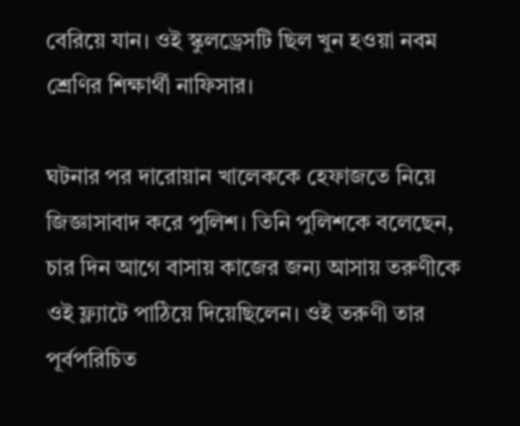বেরিয়ে যান। ওই স্কুলড্রেসটি ছিল খুন হওয়া নবম শ্রেণির শিক্ষার্থী নাফিসার।

ঘটনার পর দারোয়ান খালেককে হেফাজতে নিয়ে জিজ্ঞাসাবাদ করে পুলিশ। তিনি পুলিশকে বলেছেন, চার দিন আগে বাসায় কাজের জন্য আসায় তরুণীকে ওই ফ্ল্যাটে পাঠিয়ে দিয়েছিলেন। ওই তরুণী তার পূর্বপরিচিত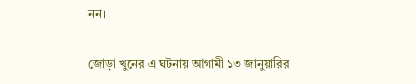নন।

জোড়া খুনের এ ঘটনায় আগামী ১৩ জানুয়ারির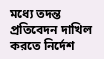মধ্যে তদন্ত প্রতিবেদন দাখিল করতে নির্দেশ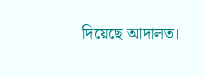দিয়েছে আদালত।